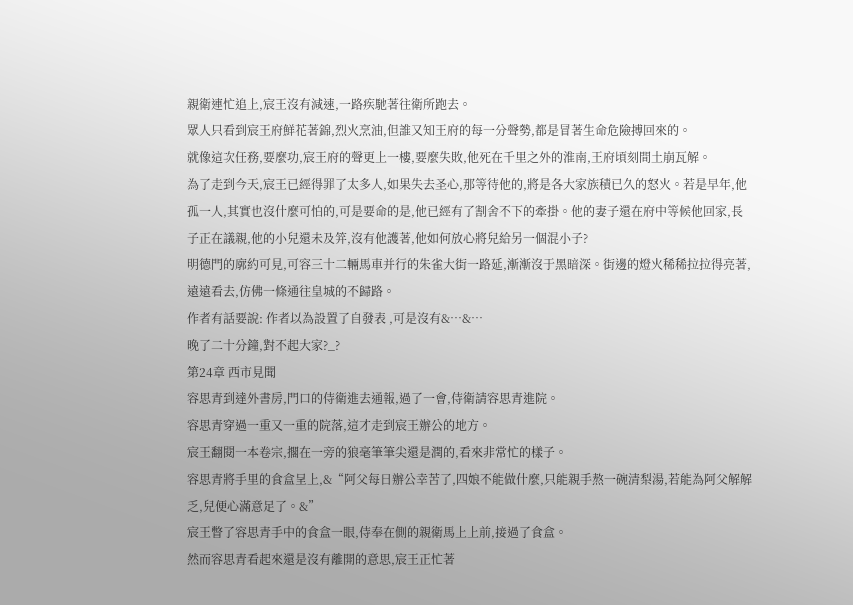親衛連忙追上,宸王沒有減速,一路疾馳著往衛所跑去。
眾人只看到宸王府鮮花著錦,烈火烹油,但誰又知王府的每一分聲勢,都是冒著生命危險搏回來的。
就像這次任務,要麼功,宸王府的聲更上一樓,要麼失敗,他死在千里之外的淮南,王府頃刻間土崩瓦解。
為了走到今天,宸王已經得罪了太多人,如果失去圣心,那等待他的,將是各大家族積已久的怒火。若是早年,他孤一人,其實也沒什麼可怕的,可是要命的是,他已經有了割舍不下的牽掛。他的妻子還在府中等候他回家,長子正在議親,他的小兒還未及笄,沒有他護著,他如何放心將兒給另一個混小子?
明德門的廓約可見,可容三十二輛馬車并行的朱雀大街一路延,漸漸沒于黑暗深。街邊的燈火稀稀拉拉得亮著,遠遠看去,仿佛一條通往皇城的不歸路。
作者有話要說: 作者以為設置了自發表 ,可是沒有&…&…
晚了二十分鐘,對不起大家?_?
第24章 西市見聞
容思青到達外書房,門口的侍衛進去通報,過了一會,侍衛請容思青進院。
容思青穿過一重又一重的院落,這才走到宸王辦公的地方。
宸王翻閱一本卷宗,擱在一旁的狼毫筆筆尖還是潤的,看來非常忙的樣子。
容思青將手里的食盒呈上,&“阿父每日辦公幸苦了,四娘不能做什麼,只能親手熬一碗清梨湯,若能為阿父解解乏,兒便心滿意足了。&”
宸王瞥了容思青手中的食盒一眼,侍奉在側的親衛馬上上前,接過了食盒。
然而容思青看起來還是沒有離開的意思,宸王正忙著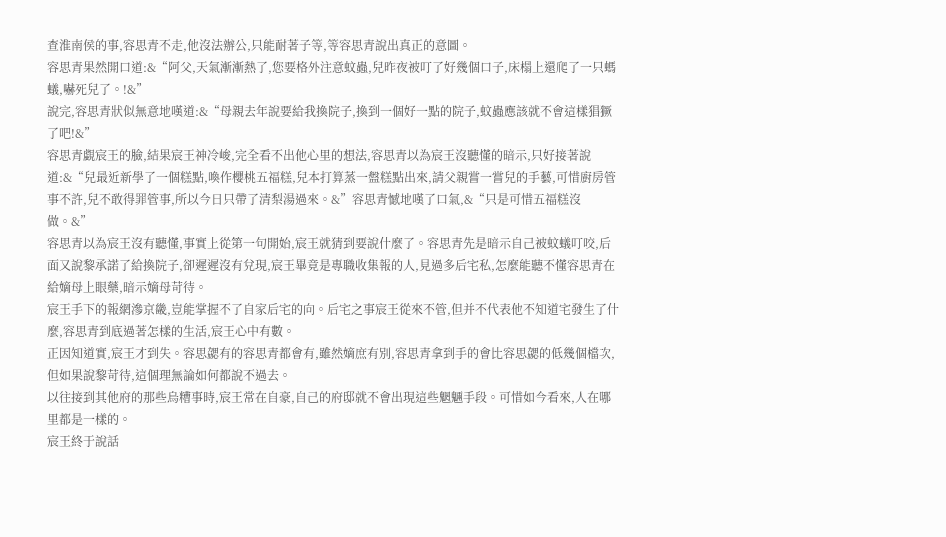查淮南侯的事,容思青不走,他沒法辦公,只能耐著子等,等容思青說出真正的意圖。
容思青果然開口道:&“阿父,天氣漸漸熱了,您要格外注意蚊蟲,兒昨夜被叮了好幾個口子,床榻上還爬了一只螞蟻,嚇死兒了。!&”
說完,容思青狀似無意地嘆道:&“母親去年說要給我換院子,換到一個好一點的院子,蚊蟲應該就不會這樣猖獗了吧!&”
容思青覷宸王的臉,結果宸王神冷峻,完全看不出他心里的想法,容思青以為宸王沒聽懂的暗示,只好接著說道:&“兒最近新學了一個糕點,喚作櫻桃五福糕,兒本打算蒸一盤糕點出來,請父親嘗一嘗兒的手藝,可惜廚房管事不許,兒不敢得罪管事,所以今日只帶了清梨湯過來。&”容思青憾地嘆了口氣,&“只是可惜五福糕沒做。&”
容思青以為宸王沒有聽懂,事實上從第一句開始,宸王就猜到要說什麼了。容思青先是暗示自己被蚊蟻叮咬,后面又說黎承諾了給換院子,卻遲遲沒有兌現,宸王畢竟是專職收集報的人,見過多后宅私,怎麼能聽不懂容思青在給嫡母上眼藥,暗示嫡母苛待。
宸王手下的報網滲京畿,豈能掌握不了自家后宅的向。后宅之事宸王從來不管,但并不代表他不知道宅發生了什麼,容思青到底過著怎樣的生活,宸王心中有數。
正因知道實,宸王才到失。容思勰有的容思青都會有,雖然嫡庶有別,容思青拿到手的會比容思勰的低幾個檔次,但如果說黎苛待,這個理無論如何都說不過去。
以往接到其他府的那些烏糟事時,宸王常在自豪,自己的府邸就不會出現這些魍魎手段。可惜如今看來,人在哪里都是一樣的。
宸王終于說話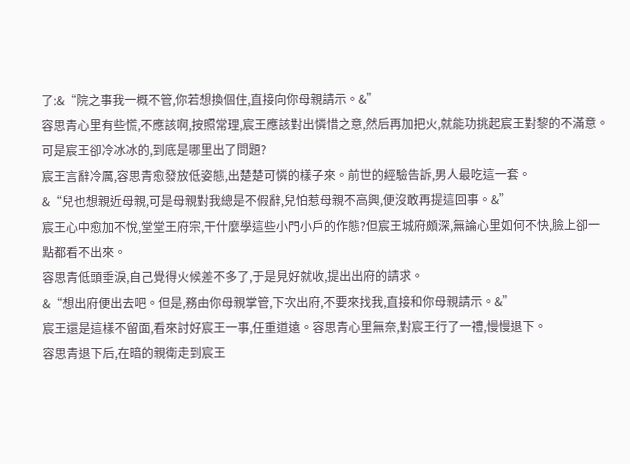了:&“院之事我一概不管,你若想換個住,直接向你母親請示。&”
容思青心里有些慌,不應該啊,按照常理,宸王應該對出憐惜之意,然后再加把火,就能功挑起宸王對黎的不滿意。可是宸王卻冷冰冰的,到底是哪里出了問題?
宸王言辭冷厲,容思青愈發放低姿態,出楚楚可憐的樣子來。前世的經驗告訴,男人最吃這一套。
&“兒也想親近母親,可是母親對我總是不假辭,兒怕惹母親不高興,便沒敢再提這回事。&”
宸王心中愈加不悅,堂堂王府宗,干什麼學這些小門小戶的作態?但宸王城府頗深,無論心里如何不快,臉上卻一點都看不出來。
容思青低頭垂淚,自己覺得火候差不多了,于是見好就收,提出出府的請求。
&“想出府便出去吧。但是,務由你母親掌管,下次出府,不要來找我,直接和你母親請示。&”
宸王還是這樣不留面,看來討好宸王一事,任重道遠。容思青心里無奈,對宸王行了一禮,慢慢退下。
容思青退下后,在暗的親衛走到宸王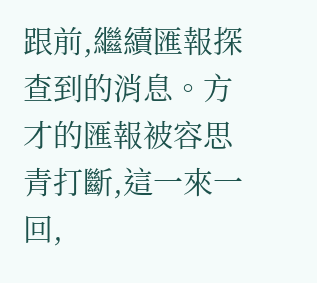跟前,繼續匯報探查到的消息。方才的匯報被容思青打斷,這一來一回,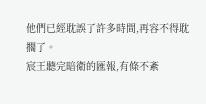他們已經耽誤了許多時間,再容不得耽擱了。
宸王聽完暗衛的匯報,有條不紊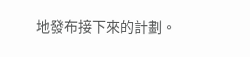地發布接下來的計劃。